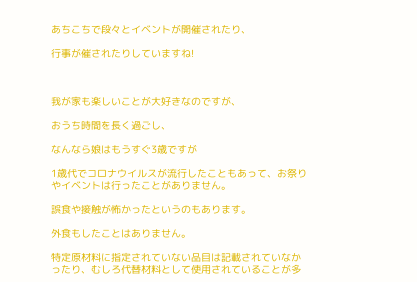あちこちで段々とイベントが開催されたり、

行事が催されたりしていますね!



我が家も楽しいことが大好きなのですが、

おうち時間を長く過ごし、

なんなら娘はもうすぐ3歳ですが

1歳代でコロナウイルスが流行したこともあって、お祭りやイベントは行ったことがありません。

誤食や接触が怖かったというのもあります。

外食もしたことはありません。

特定原材料に指定されていない品目は記載されていなかったり、むしろ代替材料として使用されていることが多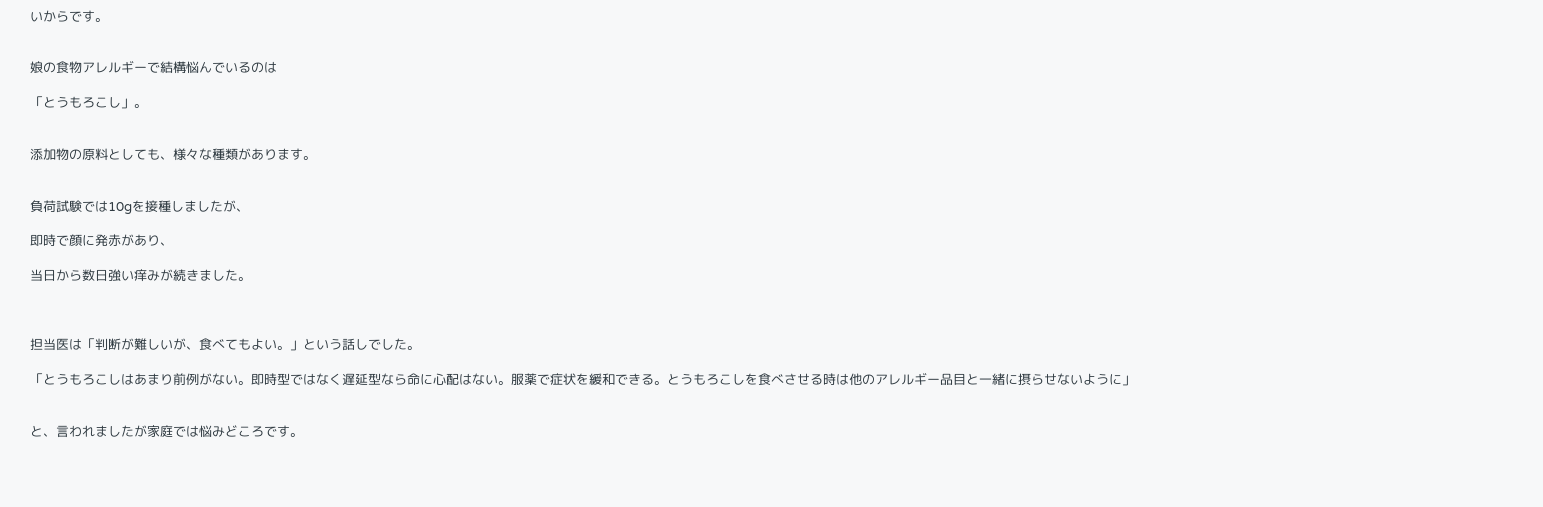いからです。


娘の食物アレルギーで結構悩んでいるのは

「とうもろこし」。


添加物の原料としても、様々な種類があります。


負荷試験では10gを接種しましたが、

即時で顔に発赤があり、

当日から数日強い痒みが続きました。



担当医は「判断が難しいが、食べてもよい。」という話しでした。

「とうもろこしはあまり前例がない。即時型ではなく遅延型なら命に心配はない。服薬で症状を緩和できる。とうもろこしを食べさせる時は他のアレルギー品目と一緒に摂らせないように」


と、言われましたが家庭では悩みどころです。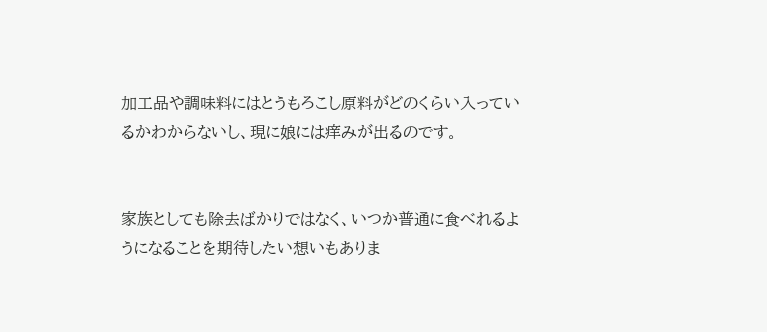加工品や調味料にはとうもろこし原料がどのくらい入っているかわからないし、現に娘には痒みが出るのです。


家族としても除去ばかりではなく、いつか普通に食べれるようになることを期待したい想いもありま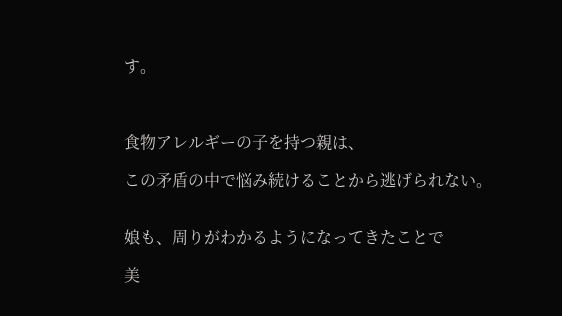す。



食物アレルギーの子を持つ親は、

この矛盾の中で悩み続けることから逃げられない。


娘も、周りがわかるようになってきたことで

美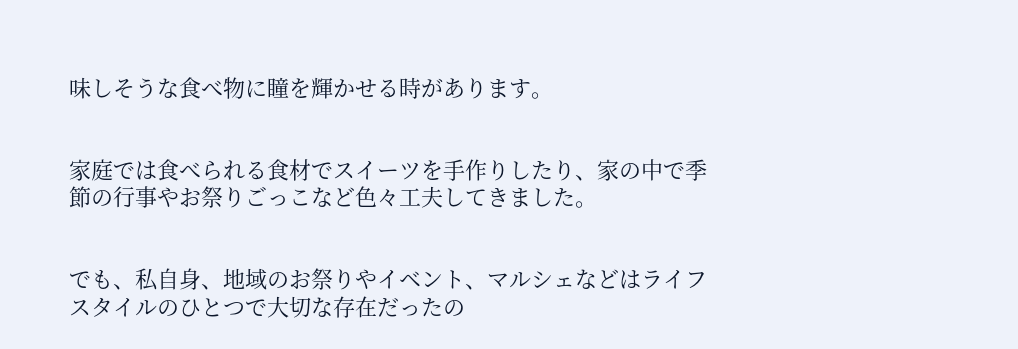味しそうな食べ物に瞳を輝かせる時があります。


家庭では食べられる食材でスイーツを手作りしたり、家の中で季節の行事やお祭りごっこなど色々工夫してきました。


でも、私自身、地域のお祭りやイベント、マルシェなどはライフスタイルのひとつで大切な存在だったの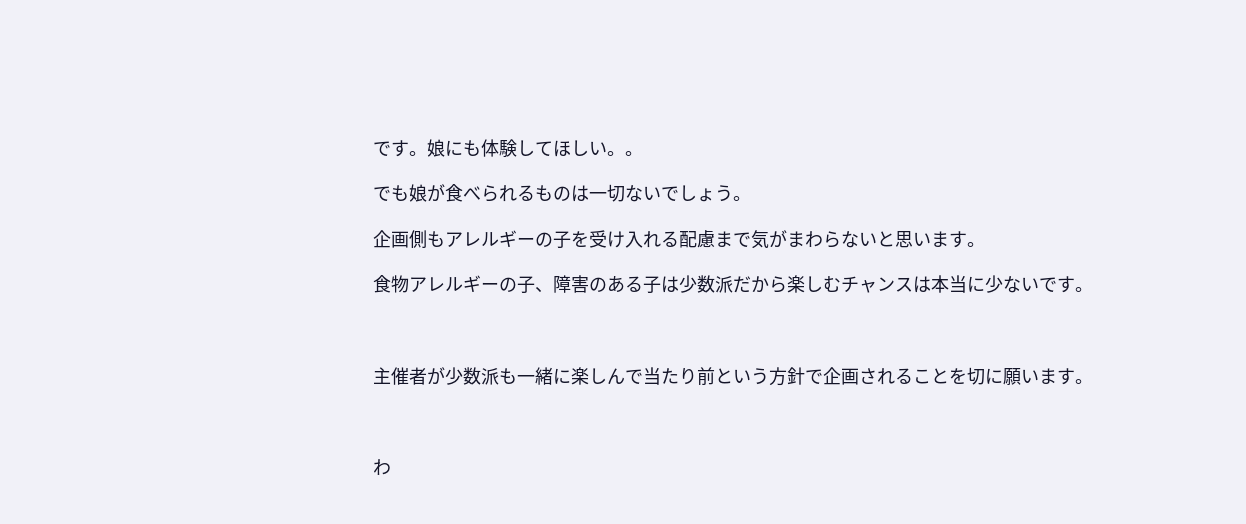です。娘にも体験してほしい。。

でも娘が食べられるものは一切ないでしょう。

企画側もアレルギーの子を受け入れる配慮まで気がまわらないと思います。

食物アレルギーの子、障害のある子は少数派だから楽しむチャンスは本当に少ないです。



主催者が少数派も一緒に楽しんで当たり前という方針で企画されることを切に願います。



わ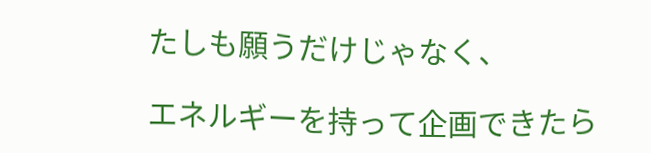たしも願うだけじゃなく、

エネルギーを持って企画できたら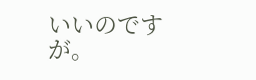いいのですが。